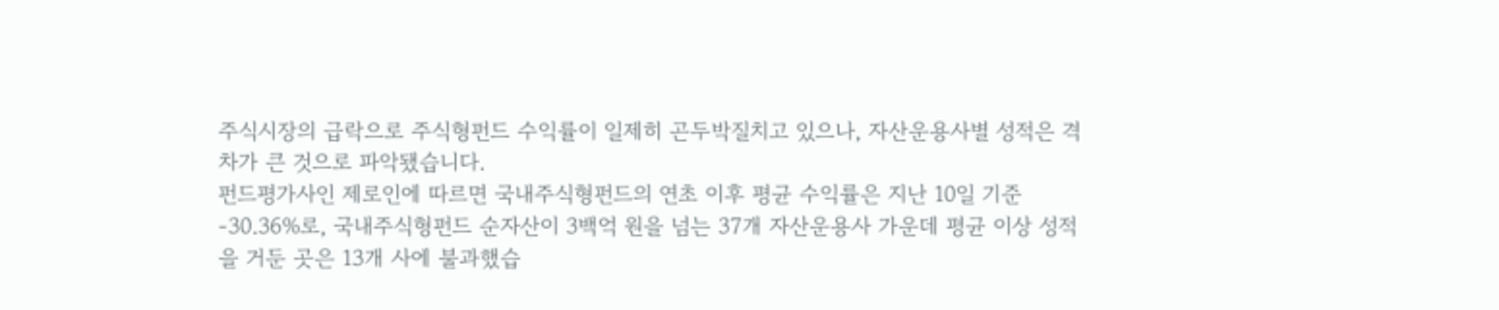주식시장의 급락으로 주식형펀드 수익률이 일제히 곤두박질치고 있으나, 자산운용사별 성적은 격차가 큰 것으로 파악됐습니다.
펀드평가사인 제로인에 따르면 국내주식형펀드의 연초 이후 평균 수익률은 지난 10일 기준 -30.36%로, 국내주식형펀드 순자산이 3백억 원을 넘는 37개 자산운용사 가운데 평균 이상 성적을 거둔 곳은 13개 사에 불과했습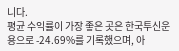니다.
평균 수익률이 가장 좋은 곳은 한국투신운용으로 -24.69%를 기록했으며, 아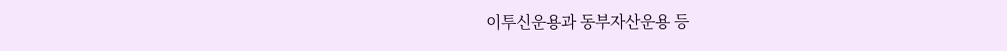이투신운용과 동부자산운용 등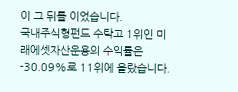이 그 뒤를 이었습니다.
국내주식형펀드 수탁고 1위인 미래에셋자산운용의 수익률은 -30.09%로 11위에 올랐습니다.